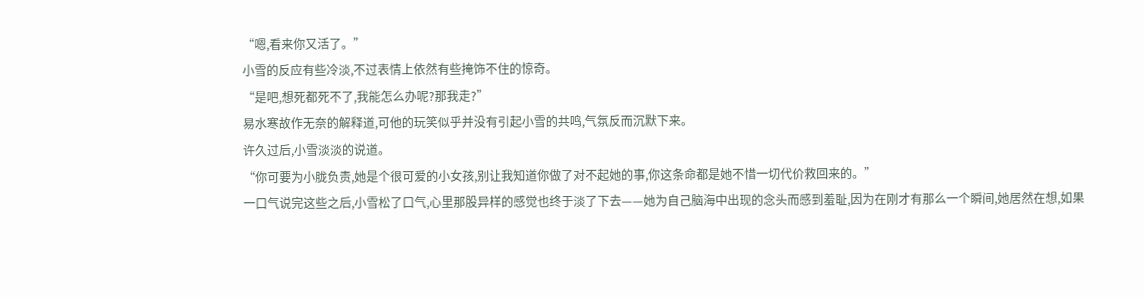“嗯,看来你又活了。”
小雪的反应有些冷淡,不过表情上依然有些掩饰不住的惊奇。
“是吧,想死都死不了,我能怎么办呢?那我走?”
易水寒故作无奈的解释道,可他的玩笑似乎并没有引起小雪的共鸣,气氛反而沉默下来。
许久过后,小雪淡淡的说道。
“你可要为小胧负责,她是个很可爱的小女孩,别让我知道你做了对不起她的事,你这条命都是她不惜一切代价救回来的。”
一口气说完这些之后,小雪松了口气,心里那股异样的感觉也终于淡了下去——她为自己脑海中出现的念头而感到羞耻,因为在刚才有那么一个瞬间,她居然在想,如果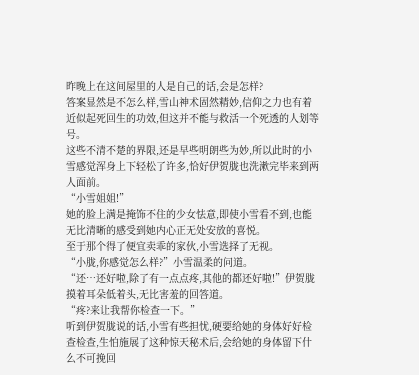昨晚上在这间屋里的人是自己的话,会是怎样?
答案显然是不怎么样,雪山神术固然精妙,信仰之力也有着近似起死回生的功效,但这并不能与救活一个死透的人划等号。
这些不清不楚的界限,还是早些明朗些为妙,所以此时的小雪感觉浑身上下轻松了许多,恰好伊贺胧也洗漱完毕来到两人面前。
“小雪姐姐!”
她的脸上满是掩饰不住的少女怯意,即使小雪看不到,也能无比清晰的感受到她内心正无处安放的喜悦。
至于那个得了便宜卖乖的家伙,小雪选择了无视。
“小胧,你感觉怎么样?”小雪温柔的问道。
“还…还好啦,除了有一点点疼,其他的都还好啦!”伊贺胧摸着耳朵低着头,无比害羞的回答道。
“疼?来让我帮你检查一下。”
听到伊贺胧说的话,小雪有些担忧,硬要给她的身体好好检查检查,生怕施展了这种惊天秘术后,会给她的身体留下什么不可挽回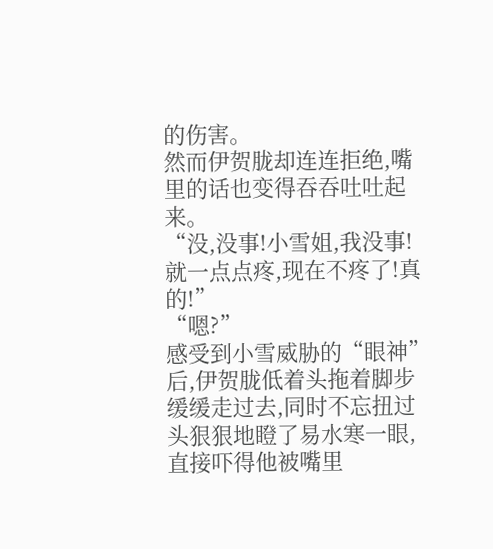的伤害。
然而伊贺胧却连连拒绝,嘴里的话也变得吞吞吐吐起来。
“没,没事!小雪姐,我没事!就一点点疼,现在不疼了!真的!”
“嗯?”
感受到小雪威胁的“眼神”后,伊贺胧低着头拖着脚步缓缓走过去,同时不忘扭过头狠狠地瞪了易水寒一眼,直接吓得他被嘴里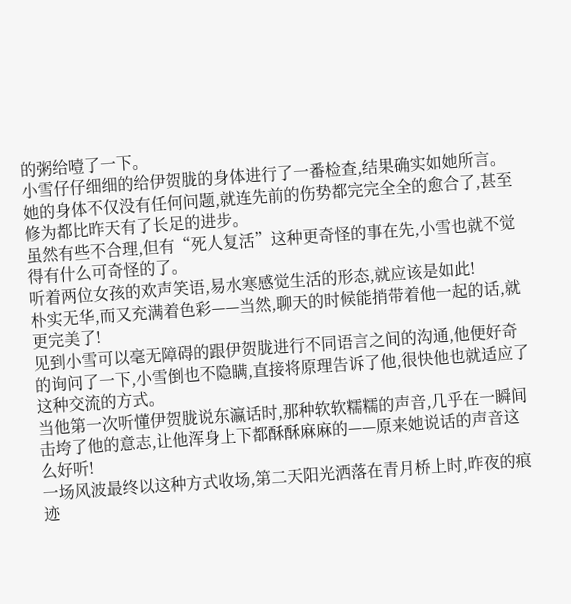的粥给噎了一下。
小雪仔仔细细的给伊贺胧的身体进行了一番检查,结果确实如她所言。她的身体不仅没有任何问题,就连先前的伤势都完完全全的愈合了,甚至修为都比昨天有了长足的进步。
虽然有些不合理,但有“死人复活”这种更奇怪的事在先,小雪也就不觉得有什么可奇怪的了。
听着两位女孩的欢声笑语,易水寒感觉生活的形态,就应该是如此!
朴实无华,而又充满着色彩——当然,聊天的时候能捎带着他一起的话,就更完美了!
见到小雪可以毫无障碍的跟伊贺胧进行不同语言之间的沟通,他便好奇的询问了一下,小雪倒也不隐瞒,直接将原理告诉了他,很快他也就适应了这种交流的方式。
当他第一次听懂伊贺胧说东瀛话时,那种软软糯糯的声音,几乎在一瞬间击垮了他的意志,让他浑身上下都酥酥麻麻的——原来她说话的声音这么好听!
一场风波最终以这种方式收场,第二天阳光洒落在青月桥上时,昨夜的痕迹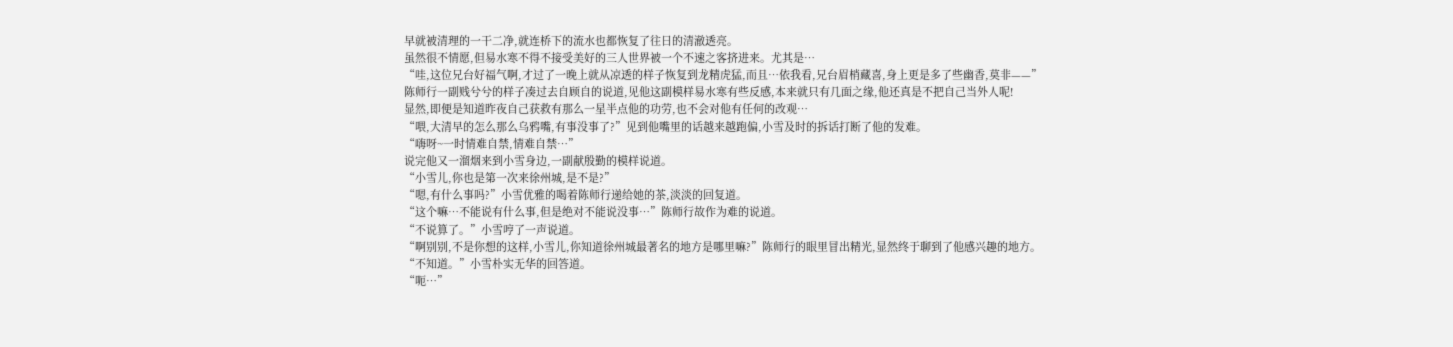早就被清理的一干二净,就连桥下的流水也都恢复了往日的清澈透亮。
虽然很不情愿,但易水寒不得不接受美好的三人世界被一个不速之客挤进来。尤其是…
“哇,这位兄台好福气啊,才过了一晚上就从凉透的样子恢复到龙精虎猛,而且…依我看,兄台眉梢藏喜,身上更是多了些幽香,莫非——”
陈师行一副贱兮兮的样子凑过去自顾自的说道,见他这副模样易水寒有些反感,本来就只有几面之缘,他还真是不把自己当外人呢!
显然,即便是知道昨夜自己获救有那么一星半点他的功劳,也不会对他有任何的改观…
“喂,大清早的怎么那么乌鸦嘴,有事没事了?”见到他嘴里的话越来越跑偏,小雪及时的拆话打断了他的发难。
“嗨呀~一时情难自禁,情难自禁…”
说完他又一溜烟来到小雪身边,一副献殷勤的模样说道。
“小雪儿,你也是第一次来徐州城,是不是?”
“嗯,有什么事吗?”小雪优雅的喝着陈师行递给她的茶,淡淡的回复道。
“这个嘛…不能说有什么事,但是绝对不能说没事…”陈师行故作为难的说道。
“不说算了。”小雪哼了一声说道。
“啊别别,不是你想的这样,小雪儿,你知道徐州城最著名的地方是哪里嘛?”陈师行的眼里冒出精光,显然终于聊到了他感兴趣的地方。
“不知道。”小雪朴实无华的回答道。
“呃…”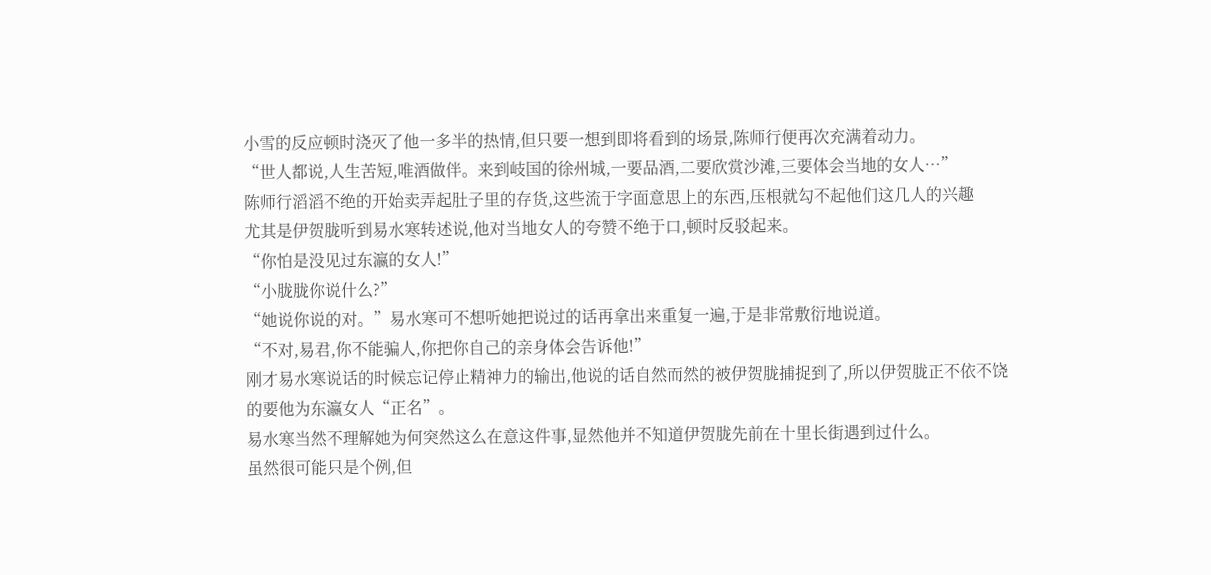小雪的反应顿时浇灭了他一多半的热情,但只要一想到即将看到的场景,陈师行便再次充满着动力。
“世人都说,人生苦短,唯酒做伴。来到岐国的徐州城,一要品酒,二要欣赏沙滩,三要体会当地的女人…”
陈师行滔滔不绝的开始卖弄起肚子里的存货,这些流于字面意思上的东西,压根就勾不起他们这几人的兴趣
尤其是伊贺胧听到易水寒转述说,他对当地女人的夸赞不绝于口,顿时反驳起来。
“你怕是没见过东瀛的女人!”
“小胧胧你说什么?”
“她说你说的对。”易水寒可不想听她把说过的话再拿出来重复一遍,于是非常敷衍地说道。
“不对,易君,你不能骗人,你把你自己的亲身体会告诉他!”
刚才易水寒说话的时候忘记停止精神力的输出,他说的话自然而然的被伊贺胧捕捉到了,所以伊贺胧正不依不饶的要他为东瀛女人“正名”。
易水寒当然不理解她为何突然这么在意这件事,显然他并不知道伊贺胧先前在十里长街遇到过什么。
虽然很可能只是个例,但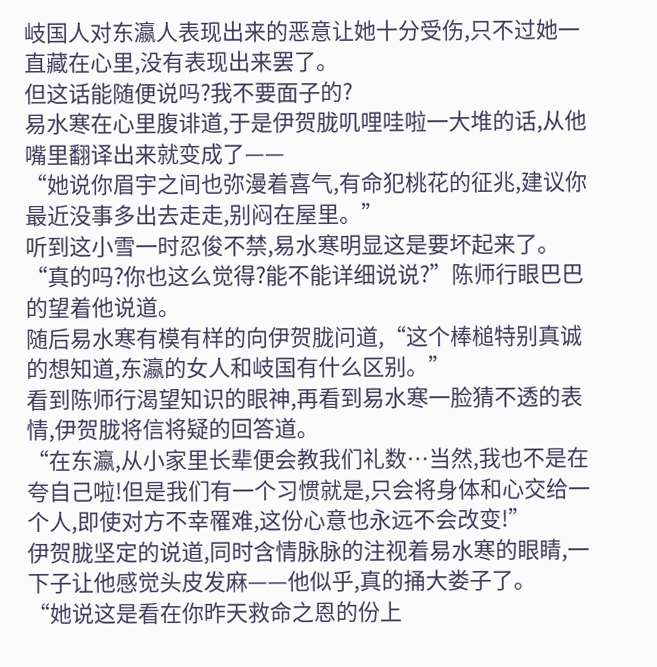岐国人对东瀛人表现出来的恶意让她十分受伤,只不过她一直藏在心里,没有表现出来罢了。
但这话能随便说吗?我不要面子的?
易水寒在心里腹诽道,于是伊贺胧叽哩哇啦一大堆的话,从他嘴里翻译出来就变成了——
“她说你眉宇之间也弥漫着喜气,有命犯桃花的征兆,建议你最近没事多出去走走,别闷在屋里。”
听到这小雪一时忍俊不禁,易水寒明显这是要坏起来了。
“真的吗?你也这么觉得?能不能详细说说?”陈师行眼巴巴的望着他说道。
随后易水寒有模有样的向伊贺胧问道,“这个棒槌特别真诚的想知道,东瀛的女人和岐国有什么区别。”
看到陈师行渴望知识的眼神,再看到易水寒一脸猜不透的表情,伊贺胧将信将疑的回答道。
“在东瀛,从小家里长辈便会教我们礼数…当然,我也不是在夸自己啦!但是我们有一个习惯就是,只会将身体和心交给一个人,即使对方不幸罹难,这份心意也永远不会改变!”
伊贺胧坚定的说道,同时含情脉脉的注视着易水寒的眼睛,一下子让他感觉头皮发麻——他似乎,真的捅大娄子了。
“她说这是看在你昨天救命之恩的份上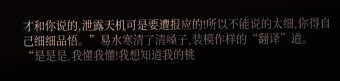才和你说的,泄露天机可是要遭报应的!所以不能说的太细,你得自己细细品悟。”易水寒清了清嗓子,装模作样的“翻译”道。
“是是是,我懂我懂!我想知道我的桃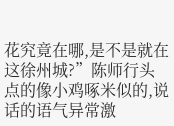花究竟在哪,是不是就在这徐州城?”陈师行头点的像小鸡啄米似的,说话的语气异常激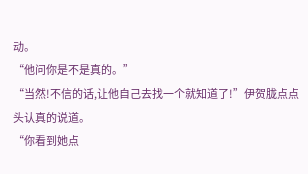动。
“他问你是不是真的。”
“当然!不信的话,让他自己去找一个就知道了!”伊贺胧点点头认真的说道。
“你看到她点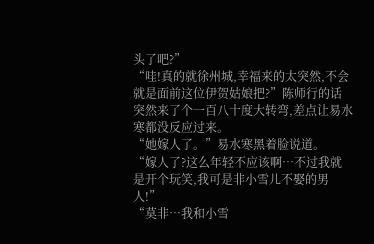头了吧?”
“哇!真的就徐州城,幸福来的太突然,不会就是面前这位伊贺姑娘把?”陈师行的话突然来了个一百八十度大转弯,差点让易水寒都没反应过来。
“她嫁人了。”易水寒黑着脸说道。
“嫁人了?这么年轻不应该啊…不过我就是开个玩笑,我可是非小雪儿不娶的男人!”
“莫非…我和小雪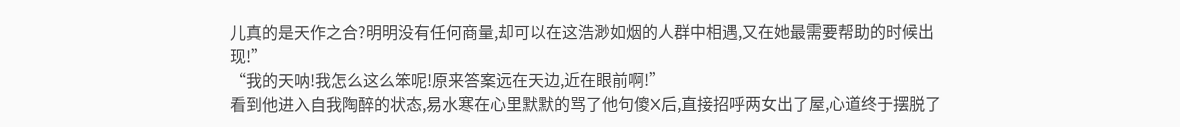儿真的是天作之合?明明没有任何商量,却可以在这浩渺如烟的人群中相遇,又在她最需要帮助的时候出现!”
“我的天呐!我怎么这么笨呢!原来答案远在天边,近在眼前啊!”
看到他进入自我陶醉的状态,易水寒在心里默默的骂了他句傻X后,直接招呼两女出了屋,心道终于摆脱了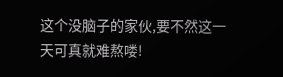这个没脑子的家伙,要不然这一天可真就难熬喽!